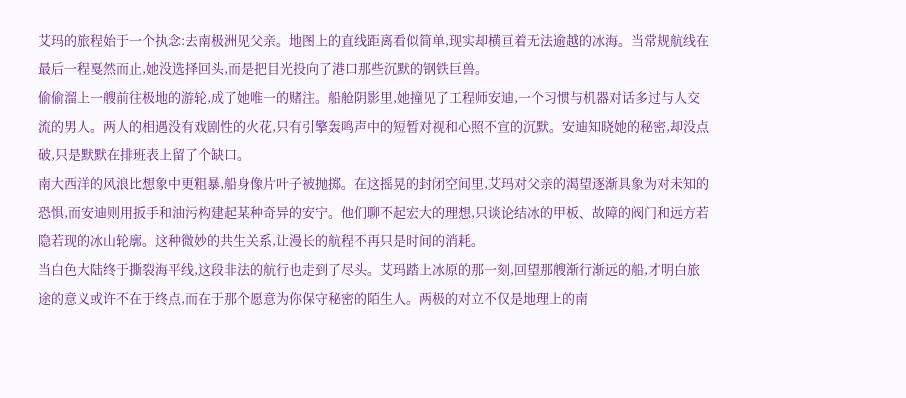艾玛的旅程始于一个执念:去南极洲见父亲。地图上的直线距离看似简单,现实却横亘着无法逾越的冰海。当常规航线在最后一程戛然而止,她没选择回头,而是把目光投向了港口那些沉默的钢铁巨兽。
偷偷溜上一艘前往极地的游轮,成了她唯一的赌注。船舱阴影里,她撞见了工程师安迪,一个习惯与机器对话多过与人交流的男人。两人的相遇没有戏剧性的火花,只有引擎轰鸣声中的短暂对视和心照不宣的沉默。安迪知晓她的秘密,却没点破,只是默默在排班表上留了个缺口。
南大西洋的风浪比想象中更粗暴,船身像片叶子被抛掷。在这摇晃的封闭空间里,艾玛对父亲的渴望逐渐具象为对未知的恐惧,而安迪则用扳手和油污构建起某种奇异的安宁。他们聊不起宏大的理想,只谈论结冰的甲板、故障的阀门和远方若隐若现的冰山轮廓。这种微妙的共生关系,让漫长的航程不再只是时间的消耗。
当白色大陆终于撕裂海平线,这段非法的航行也走到了尽头。艾玛踏上冰原的那一刻,回望那艘渐行渐远的船,才明白旅途的意义或许不在于终点,而在于那个愿意为你保守秘密的陌生人。两极的对立不仅是地理上的南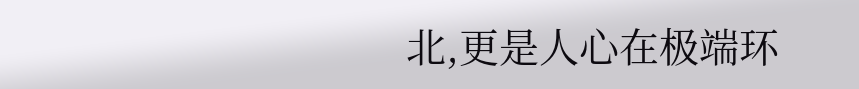北,更是人心在极端环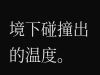境下碰撞出的温度。